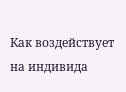Как воздействует на индивида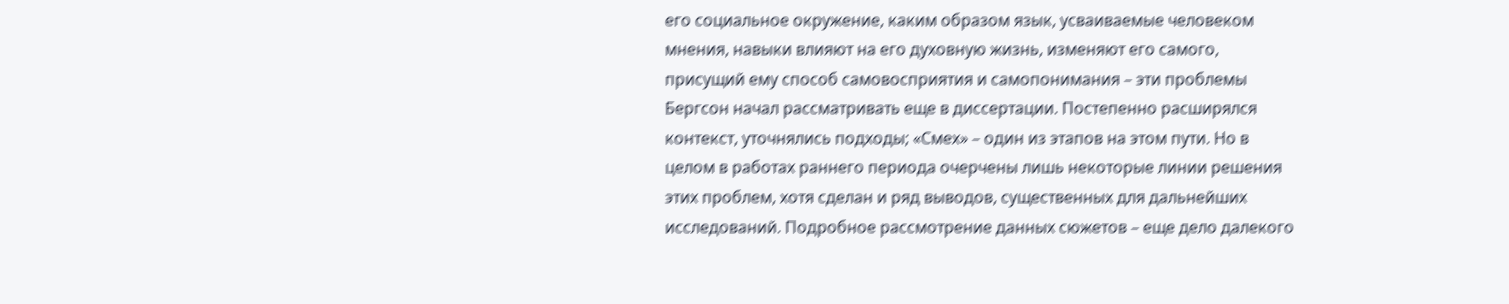его социальное окружение, каким образом язык, усваиваемые человеком мнения, навыки влияют на его духовную жизнь, изменяют его самого, присущий ему способ самовосприятия и самопонимания – эти проблемы Бергсон начал рассматривать еще в диссертации. Постепенно расширялся контекст, уточнялись подходы; «Смех» – один из этапов на этом пути. Но в целом в работах раннего периода очерчены лишь некоторые линии решения этих проблем, хотя сделан и ряд выводов, существенных для дальнейших исследований. Подробное рассмотрение данных сюжетов – еще дело далекого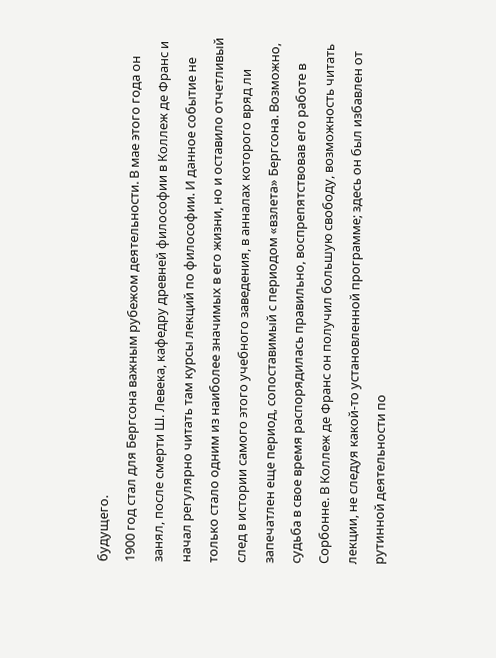будущего.
1900 год стал для Бергсона важным рубежом деятельности. В мае этого года он занял, после смерти Ш. Левека, кафедру древней философии в Коллеж де Франс и начал регулярно читать там курсы лекций по философии. И данное событие не только стало одним из наиболее значимых в его жизни, но и оставило отчетливый след в истории самого этого учебного заведения, в анналах которого вряд ли запечатлен еще период, сопоставимый с периодом «взлета» Бергсона. Возможно, судьба в свое время распорядилась правильно, воспрепятствовав его работе в Сорбонне. В Коллеж де Франс он получил большую свободу, возможность читать лекции, не следуя какой-то установленной программе; здесь он был избавлен от рутинной деятельности по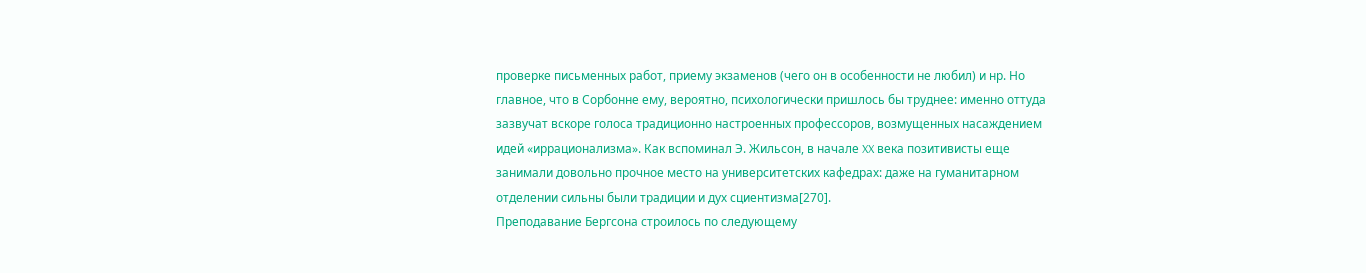проверке письменных работ, приему экзаменов (чего он в особенности не любил) и нр. Но главное, что в Сорбонне ему, вероятно, психологически пришлось бы труднее: именно оттуда зазвучат вскоре голоса традиционно настроенных профессоров, возмущенных насаждением идей «иррационализма». Как вспоминал Э. Жильсон, в начале XX века позитивисты еще занимали довольно прочное место на университетских кафедрах: даже на гуманитарном отделении сильны были традиции и дух сциентизма[270].
Преподавание Бергсона строилось по следующему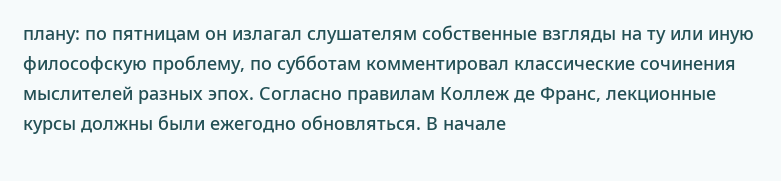плану: по пятницам он излагал слушателям собственные взгляды на ту или иную философскую проблему, по субботам комментировал классические сочинения мыслителей разных эпох. Согласно правилам Коллеж де Франс, лекционные курсы должны были ежегодно обновляться. В начале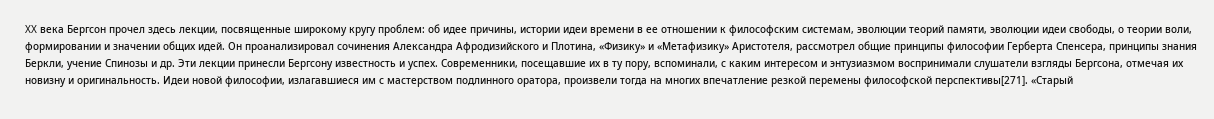XX века Бергсон прочел здесь лекции, посвященные широкому кругу проблем: об идее причины, истории идеи времени в ее отношении к философским системам, эволюции теорий памяти, эволюции идеи свободы, о теории воли, формировании и значении общих идей. Он проанализировал сочинения Александра Афродизийского и Плотина, «Физику» и «Метафизику» Аристотеля, рассмотрел общие принципы философии Герберта Спенсера, принципы знания Беркли, учение Спинозы и др. Эти лекции принесли Бергсону известность и успех. Современники, посещавшие их в ту пору, вспоминали, с каким интересом и энтузиазмом воспринимали слушатели взгляды Бергсона, отмечая их новизну и оригинальность. Идеи новой философии, излагавшиеся им с мастерством подлинного оратора, произвели тогда на многих впечатление резкой перемены философской перспективы[271]. «Старый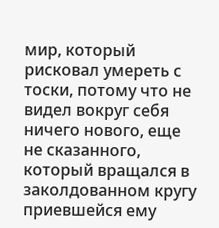мир, который рисковал умереть с тоски, потому что не видел вокруг себя ничего нового, еще не сказанного, который вращался в заколдованном кругу приевшейся ему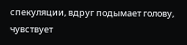спекуляции, вдруг подымает голову, чувствует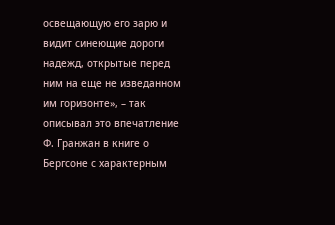освещающую его зарю и видит синеющие дороги надежд, открытые перед ним на еще не изведанном им горизонте», – так описывал это впечатление Ф. Гранжан в книге о Бергсоне с характерным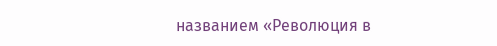названием «Революция в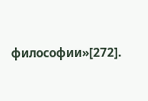философии»[272].